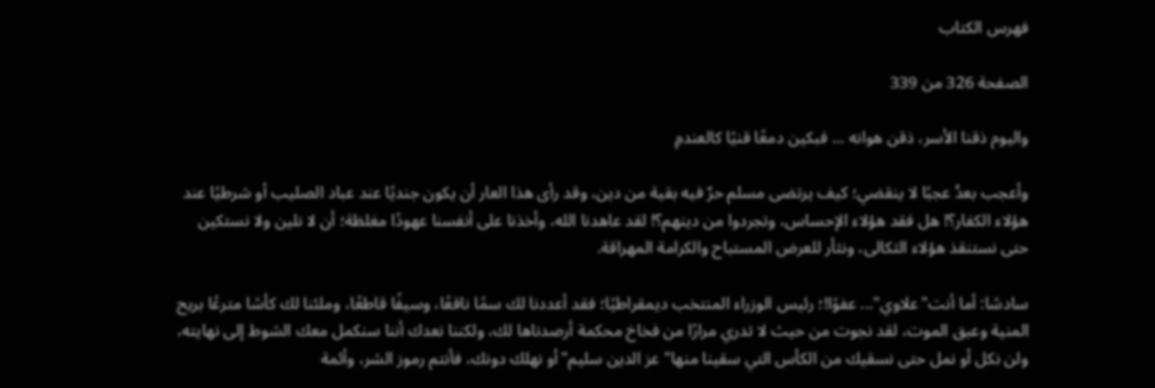فهرس الكتاب

الصفحة 326 من 339

واليوم ذقنا الأسر، ذقن هوانه ... فبكين دمعًا قنيًا كالعندمِ

وأعجب بعدُ عجبًا لا ينقضي؛ كيف يرتضى مسلم حرٌ فيه بقية من دين، وقد رأى هذا العار أن يكون جنديًا عند عباد الصليب أو شرطيًا عند هؤلاء الكفار؟! هل فقد هؤلاء الإحساس، وتجردوا من دينهم؟! لقد عاهدنا الله، وأخذنا على أنفسنا عهودًا مغلظة؛ أن لا نلين ولا نستكين حتى نستنقذ هؤلاء الثكالى، ونثأر للعرض المستباح والكرامة المهراقة.

سادسًا: أما أنت"علاوي"... عفوًا!؛ رئيس الوزراء المنتخب ديمقراطيًا؛ فقد أعددنا لك سمًا ناقعًا، وسيفًا قاطعًا، وملئنا لك كأسًا مترعًا بريح المنية وعبق الموت، لقد نجوت من حيث لا تدري مرارًا من فخاخ محكمة أرصدناها لك، ولكننا نعدك أننا سنكمل معك الشوط إلى نهايته، ولن نكل أو نمل حتى نسقيك من الكأس التي سقينا منها"عز الدين سليم"أو نهلك دونك، فأنتم رموز الشر، وأئمة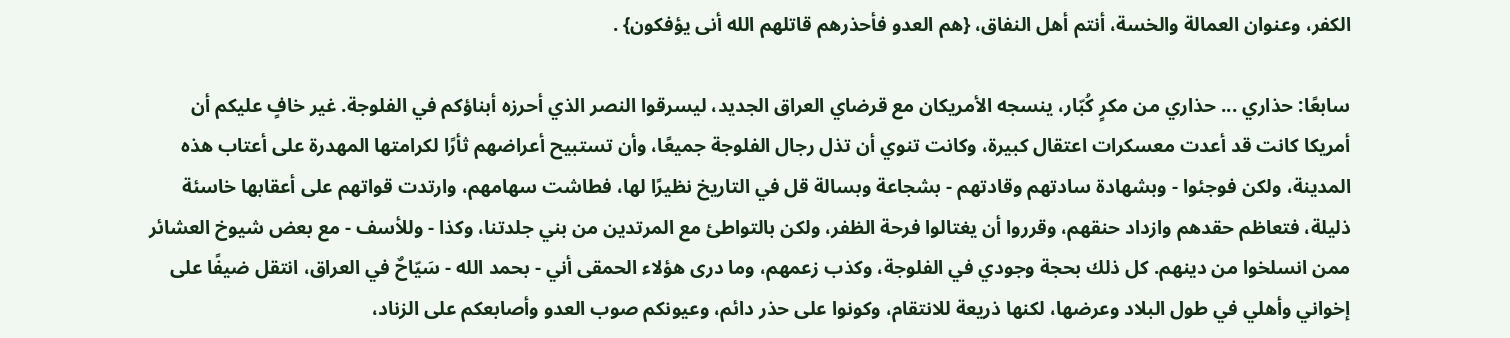الكفر، وعنوان العمالة والخسة، أنتم أهل النفاق، {هم العدو فأحذرهم قاتلهم الله أنى يؤفكون} .

سابعًا: حذاري ... حذاري من مكرٍ كُبّار، ينسجه الأمريكان مع قرضاي العراق الجديد، ليسرقوا النصر الذي أحرزه أبناؤكم في الفلوجة. غير خافٍ عليكم أن أمريكا كانت قد أعدت معسكرات اعتقال كبيرة، وكانت تنوي أن تذل رجال الفلوجة جميعًا، وأن تستبيح أعراضهم ثأرًا لكرامتها المهدرة على أعتاب هذه المدينة، ولكن فوجئوا - وبشهادة سادتهم وقادتهم - بشجاعة وبسالة قل في التاريخ نظيرًا لها، فطاشت سهامهم، وارتدت قواتهم على أعقابها خاسئة ذليلة، فتعاظم حقدهم وازداد حنقهم، وقرروا أن يغتالوا فرحة الظفر، ولكن بالتواطئ مع المرتدين من بني جلدتنا، وكذا - وللأسف - مع بعض شيوخ العشائر ممن انسلخوا من دينهم. كل ذلك بحجة وجودي في الفلوجة، وكذب زعمهم، وما درى هؤلاء الحمقى أني - بحمد الله - سَيّاحٌ في العراق، انتقل ضيفًا على إخواني وأهلي في طول البلاد وعرضها، لكنها ذريعة للانتقام، وكونوا على حذر دائم، وعيونكم صوب العدو وأصابعكم على الزناد،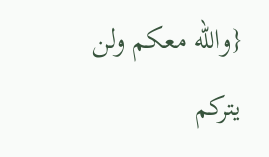{والله معكم ولن يتركم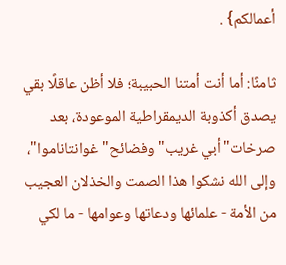أعمالكم} .

ثامنًا: أما أنت أمتنا الحبيبة؛ فلا أظن عاقلًا بقي يصدق أكذوبة الديمقراطية الموعودة، بعد صرخات"أبي غريب"وفضائح"غوانتاناموا"، وإلى الله نشكوا هذا الصمت والخذلان العجيب من الأمة - علمائها ودعاتها وعوامها - ما لكي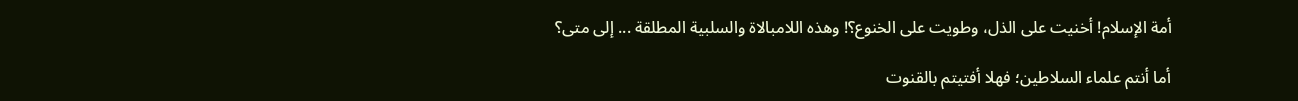أمة الإسلام! أخنيت على الذل، وطويت على الخنوع؟! وهذه اللامبالاة والسلبية المطلقة ... إلى متى؟

أما أنتم علماء السلاطين؛ فهلا أفتيتم بالقنوت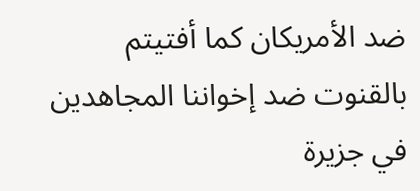ضد الأمريكان كما أفتيتم بالقنوت ضد إخواننا المجاهدين في جزيرة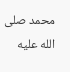محمد صلى الله عليه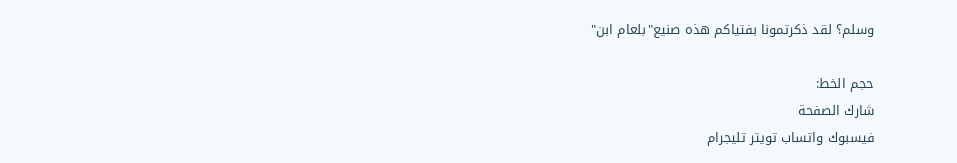وسلم؟ لقد ذكرتمونا بفتياكم هذه صنيع"بلعام ابن"

حجم الخط:
شارك الصفحة
فيسبوك واتساب تويتر تليجرام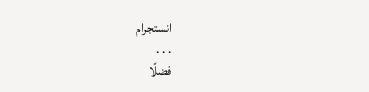انستجرام
. . .
فضلًا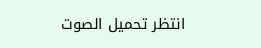انتظر تحميل الصوت